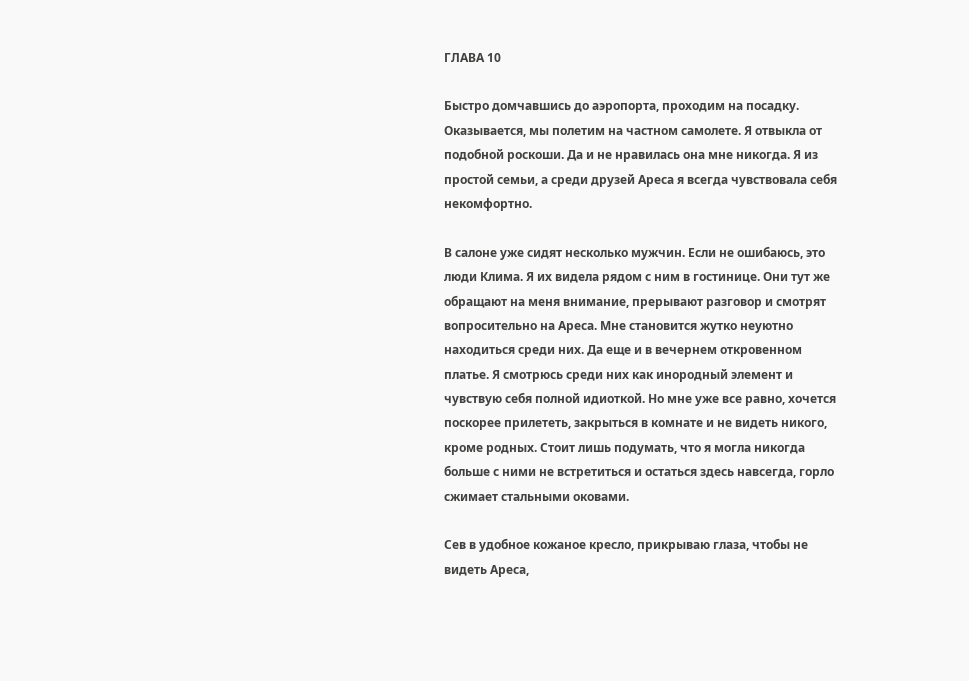ГЛАВА 10

Быстро домчавшись до аэропорта, проходим на посадку. Оказывается, мы полетим на частном самолете. Я отвыкла от подобной роскоши. Да и не нравилась она мне никогда. Я из простой семьи, а среди друзей Ареса я всегда чувствовала себя некомфортно.

В салоне уже сидят несколько мужчин. Если не ошибаюсь, это люди Клима. Я их видела рядом с ним в гостинице. Они тут же обращают на меня внимание, прерывают разговор и смотрят вопросительно на Ареса. Мне становится жутко неуютно находиться среди них. Да еще и в вечернем откровенном платье. Я смотрюсь среди них как инородный элемент и чувствую себя полной идиоткой. Но мне уже все равно, хочется поскорее прилететь, закрыться в комнате и не видеть никого, кроме родных. Стоит лишь подумать, что я могла никогда больше с ними не встретиться и остаться здесь навсегда, горло сжимает стальными оковами.

Сев в удобное кожаное кресло, прикрываю глаза, чтобы не видеть Ареса,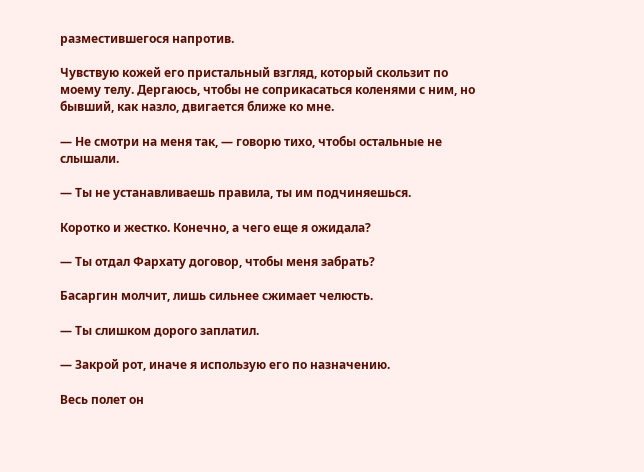разместившегося напротив.

Чувствую кожей его пристальный взгляд, который скользит по моему телу. Дергаюсь, чтобы не соприкасаться коленями с ним, но бывший, как назло, двигается ближе ко мне.

— Не смотри на меня так, — говорю тихо, чтобы остальные не слышали.

— Ты не устанавливаешь правила, ты им подчиняешься.

Коротко и жестко. Конечно, а чего еще я ожидала?

— Ты отдал Фархату договор, чтобы меня забрать?

Басаргин молчит, лишь сильнее сжимает челюсть.

— Ты слишком дорого заплатил.

— Закрой рот, иначе я использую его по назначению.

Весь полет он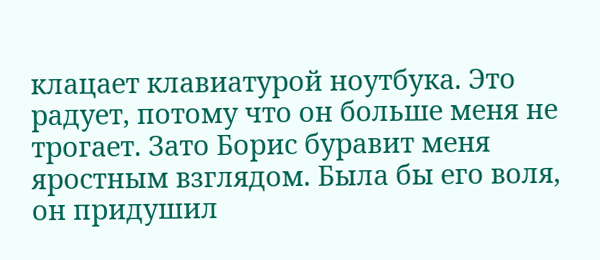клацает клавиатурой ноутбука. Это радует, потому что он больше меня не трогает. Зато Борис буравит меня яростным взглядом. Была бы его воля, он придушил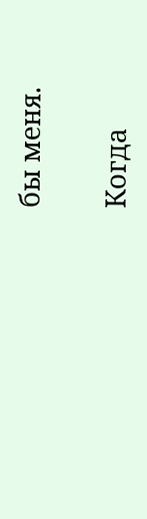бы меня.

Когда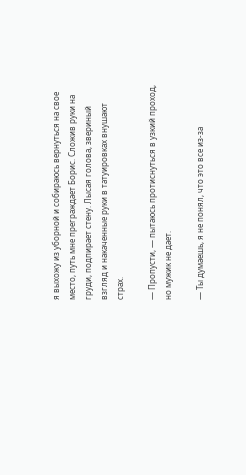я выхожу из уборной и собираюсь вернуться на свое место, путь мне преграждает Борис. Сложив руки на груди, подпирает стену. Лысая голова, звериный взгляд и накаченные руки в татуировках внушают страх.

— Пропусти, — пытаюсь протиснуться в узкий проход, но мужик не дает.

— Ты думаешь, я не понял, что это все из-за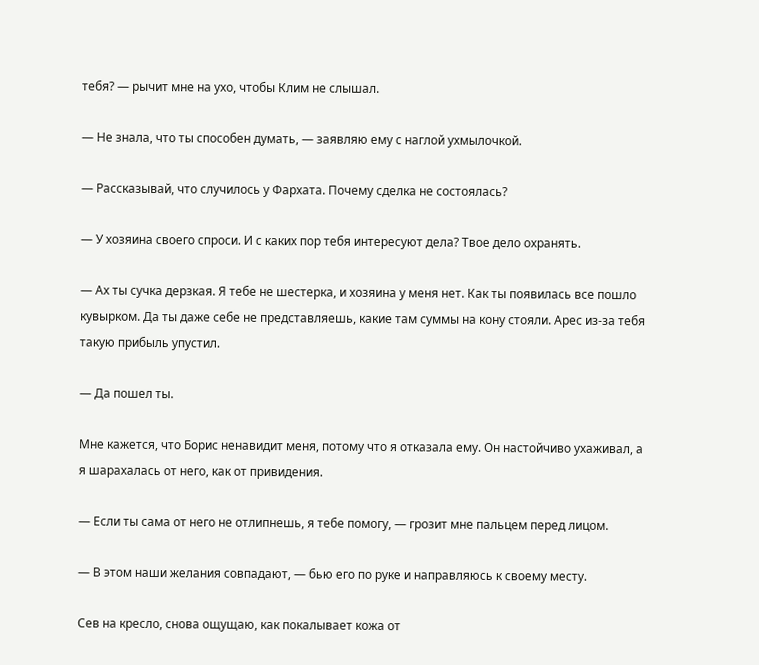тебя? — рычит мне на ухо, чтобы Клим не слышал.

— Не знала, что ты способен думать, — заявляю ему с наглой ухмылочкой.

— Рассказывай, что случилось у Фархата. Почему сделка не состоялась?

— У хозяина своего спроси. И с каких пор тебя интересуют дела? Твое дело охранять.

— Ах ты сучка дерзкая. Я тебе не шестерка, и хозяина у меня нет. Как ты появилась все пошло кувырком. Да ты даже себе не представляешь, какие там суммы на кону стояли. Арес из-за тебя такую прибыль упустил.

— Да пошел ты.

Мне кажется, что Борис ненавидит меня, потому что я отказала ему. Он настойчиво ухаживал, а я шарахалась от него, как от привидения.

— Если ты сама от него не отлипнешь, я тебе помогу, — грозит мне пальцем перед лицом.

— В этом наши желания совпадают, — бью его по руке и направляюсь к своему месту.

Сев на кресло, снова ощущаю, как покалывает кожа от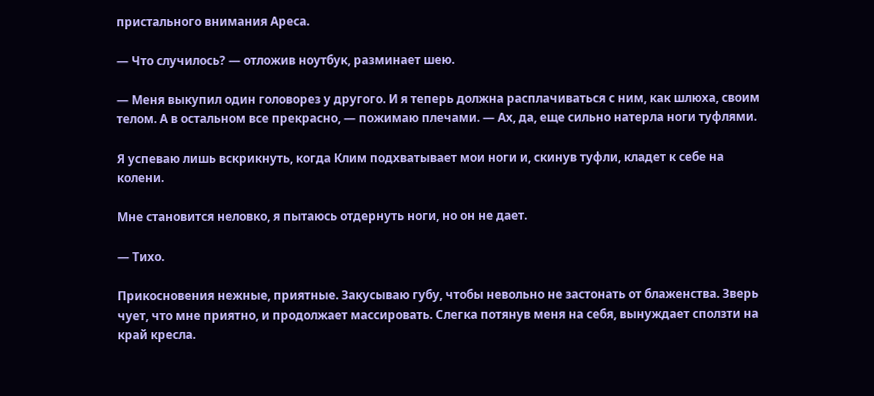пристального внимания Ареса.

— Что случилось? — отложив ноутбук, разминает шею.

— Меня выкупил один головорез у другого. И я теперь должна расплачиваться с ним, как шлюха, своим телом. А в остальном все прекрасно, — пожимаю плечами. — Ах, да, еще сильно натерла ноги туфлями.

Я успеваю лишь вскрикнуть, когда Клим подхватывает мои ноги и, скинув туфли, кладет к себе на колени.

Мне становится неловко, я пытаюсь отдернуть ноги, но он не дает.

— Тихо.

Прикосновения нежные, приятные. Закусываю губу, чтобы невольно не застонать от блаженства. Зверь чует, что мне приятно, и продолжает массировать. Слегка потянув меня на себя, вынуждает сползти на край кресла.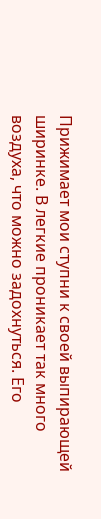Прижимает мои ступни к своей выпирающей ширинке. В легкие проникает так много воздуха, что можно задохнуться. Его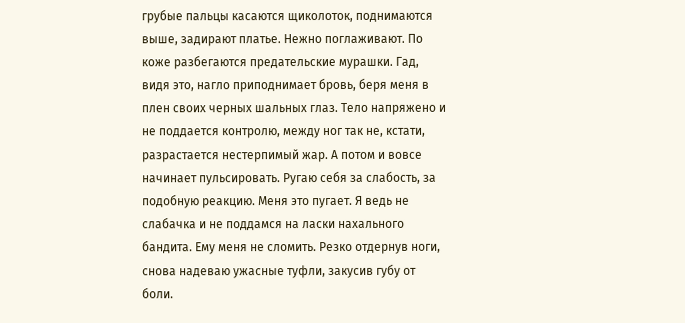грубые пальцы касаются щиколоток, поднимаются выше, задирают платье. Нежно поглаживают. По коже разбегаются предательские мурашки. Гад, видя это, нагло приподнимает бровь, беря меня в плен своих черных шальных глаз. Тело напряжено и не поддается контролю, между ног так не, кстати, разрастается нестерпимый жар. А потом и вовсе начинает пульсировать. Ругаю себя за слабость, за подобную реакцию. Меня это пугает. Я ведь не слабачка и не поддамся на ласки нахального бандита. Ему меня не сломить. Резко отдернув ноги, снова надеваю ужасные туфли, закусив губу от боли.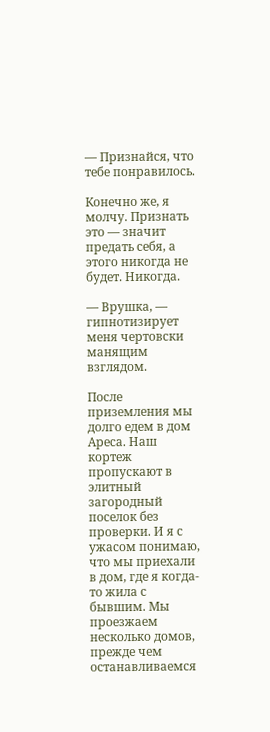— Признайся, что тебе понравилось.

Конечно же, я молчу. Признать это — значит предать себя, а этого никогда не будет. Никогда.

— Врушка, — гипнотизирует меня чертовски манящим взглядом.

После приземления мы долго едем в дом Ареса. Наш кортеж пропускают в элитный загородный поселок без проверки. И я с ужасом понимаю, что мы приехали в дом, где я когда-то жила с бывшим. Мы проезжаем несколько домов, прежде чем останавливаемся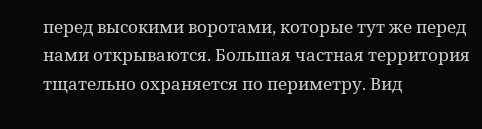перед высокими воротами, которые тут же перед нами открываются. Большая частная территория тщательно охраняется по периметру. Вид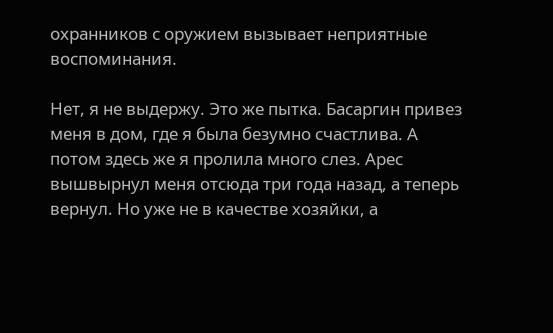охранников с оружием вызывает неприятные воспоминания.

Нет, я не выдержу. Это же пытка. Басаргин привез меня в дом, где я была безумно счастлива. А потом здесь же я пролила много слез. Арес вышвырнул меня отсюда три года назад, а теперь вернул. Но уже не в качестве хозяйки, а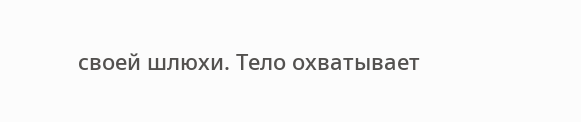своей шлюхи. Тело охватывает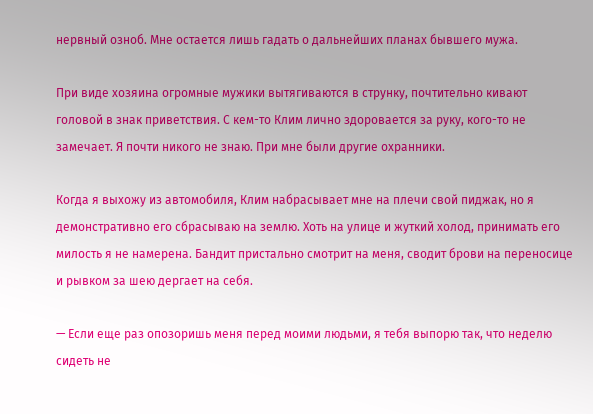нервный озноб. Мне остается лишь гадать о дальнейших планах бывшего мужа.

При виде хозяина огромные мужики вытягиваются в струнку, почтительно кивают головой в знак приветствия. С кем-то Клим лично здоровается за руку, кого-то не замечает. Я почти никого не знаю. При мне были другие охранники.

Когда я выхожу из автомобиля, Клим набрасывает мне на плечи свой пиджак, но я демонстративно его сбрасываю на землю. Хоть на улице и жуткий холод, принимать его милость я не намерена. Бандит пристально смотрит на меня, сводит брови на переносице и рывком за шею дергает на себя.

— Если еще раз опозоришь меня перед моими людьми, я тебя выпорю так, что неделю сидеть не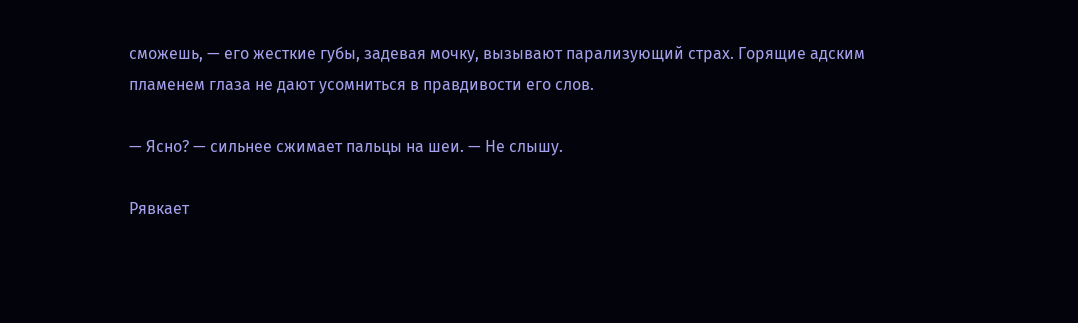сможешь, — его жесткие губы, задевая мочку, вызывают парализующий страх. Горящие адским пламенем глаза не дают усомниться в правдивости его слов.

— Ясно? — сильнее сжимает пальцы на шеи. — Не слышу.

Рявкает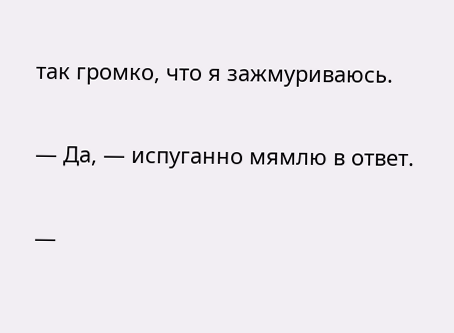так громко, что я зажмуриваюсь.

— Да, — испуганно мямлю в ответ.

—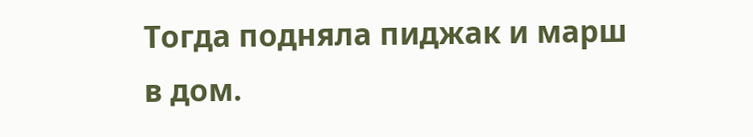Тогда подняла пиджак и марш в дом.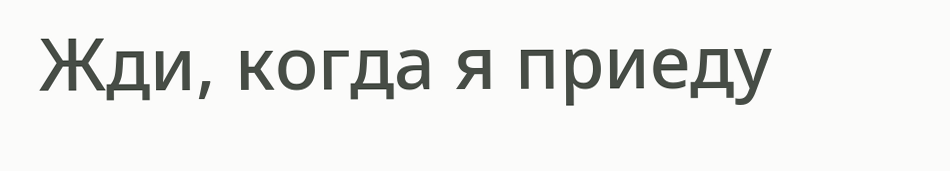Жди, когда я приеду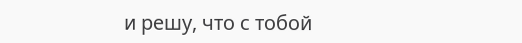и решу, что с тобой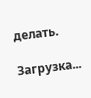делать.

Загрузка...